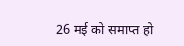26 मई को समाप्त हो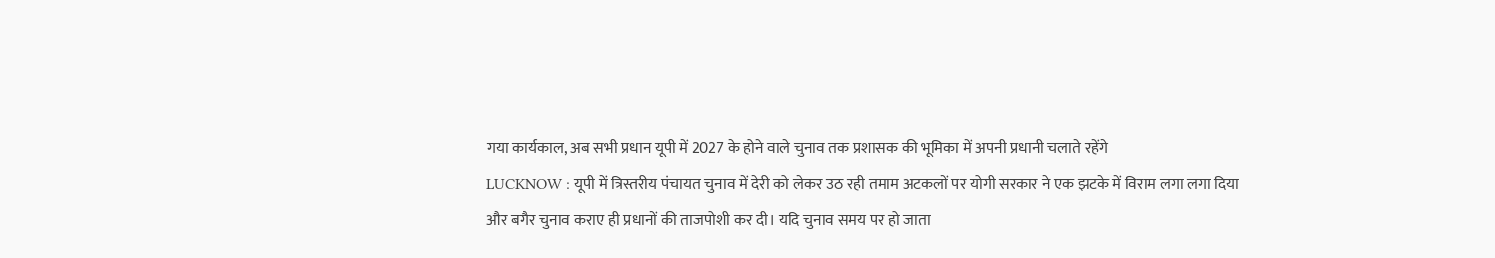गया कार्यकाल, अब सभी प्रधान यूपी में 2027 के होने वाले चुनाव तक प्रशासक की भूमिका में अपनी प्रधानी चलाते रहेंगे
LUCKNOW : यूपी में त्रिस्तरीय पंचायत चुनाव में देरी को लेकर उठ रही तमाम अटकलों पर योगी सरकार ने एक झटके में विराम लगा लगा दिया और बगैर चुनाव कराए ही प्रधानों की ताजपोशी कर दी। यदि चुनाव समय पर हो जाता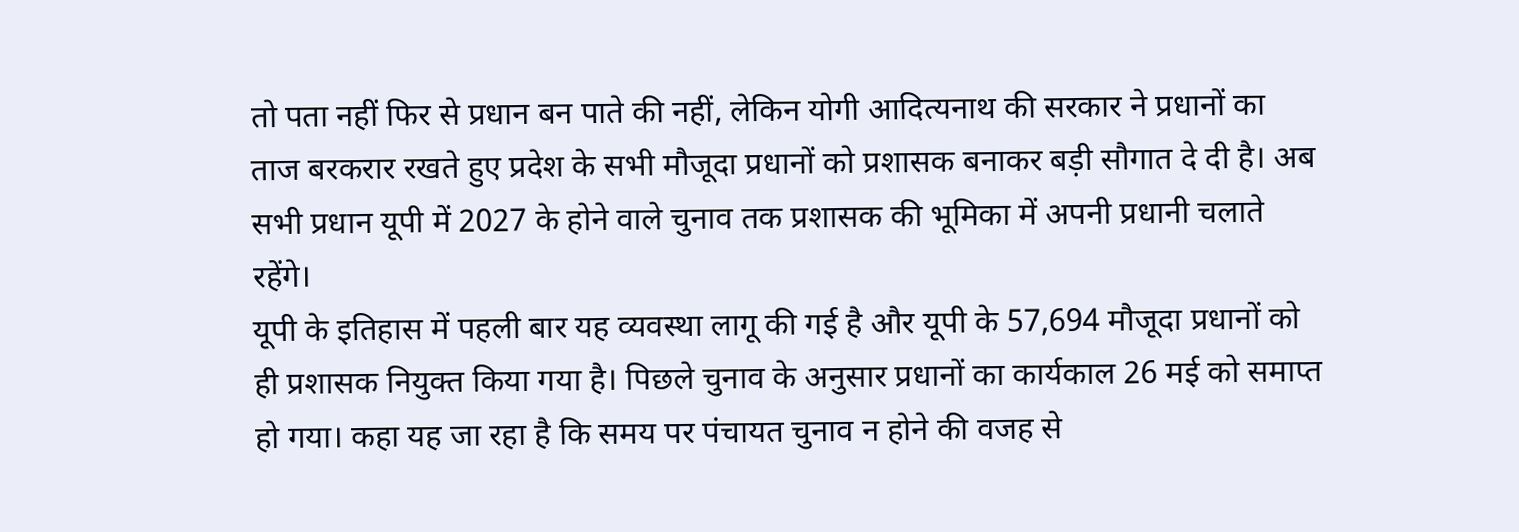तो पता नहीं फिर से प्रधान बन पाते की नहीं, लेकिन योगी आदित्यनाथ की सरकार ने प्रधानों का ताज बरकरार रखते हुए प्रदेश के सभी मौजूदा प्रधानों को प्रशासक बनाकर बड़ी सौगात दे दी है। अब सभी प्रधान यूपी में 2027 के होने वाले चुनाव तक प्रशासक की भूमिका में अपनी प्रधानी चलाते रहेंगे।
यूपी के इतिहास में पहली बार यह व्यवस्था लागू की गई है और यूपी के 57,694 मौजूदा प्रधानों को ही प्रशासक नियुक्त किया गया है। पिछले चुनाव के अनुसार प्रधानों का कार्यकाल 26 मई को समाप्त हो गया। कहा यह जा रहा है कि समय पर पंचायत चुनाव न होने की वजह से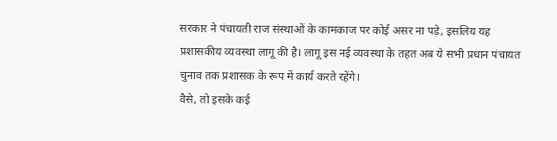सरकार ने पंचायती राज संस्थाओं के कामकाज पर कोई असर ना पड़े, इसलिय यह प्रशासकीय व्यवस्था लागू की है। लागू इस नई व्यवस्था के तहत अब ये सभी प्रधान पंचायत चुनाव तक प्रशासक के रूप में कार्य करते रहेंगे।
वैसे, तो इसके कई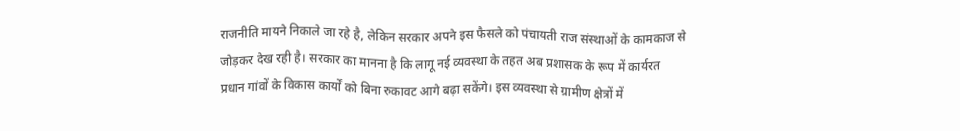राजनीति मायने निकाले जा रहे है, लेकिन सरकार अपने इस फैसले को पंचायती राज संस्थाओं के कामकाज से जोड़कर देख रही है। सरकार का मानना है कि लागू नई व्यवस्था के तहत अब प्रशासक के रूप में कार्यरत प्रधान गांवों के विकास कार्यों को बिना रुकावट आगे बढ़ा सकेंगे। इस व्यवस्था से ग्रामीण क्षेत्रों में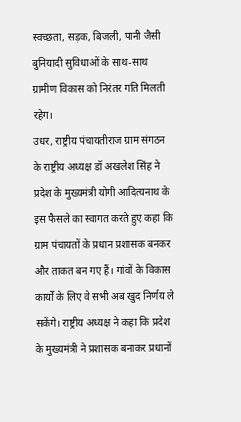स्वच्छता, सड़क, बिजली, पानी जैसी बुनियादी सुविधाओं के साथ-साथ ग्रामीण विकास को निरंतर गति मिलती रहेग।
उधर, राष्ट्रीय पंचायतीराज ग्राम संगठन के राष्ट्रीय अध्यक्ष डॉ अखलेश सिंह ने प्रदेश के मुख्यमंत्री योगी आदित्यनाथ के इस फैसले का स्वागत करते हुए कहा कि ग्राम पंचायतों के प्रधान प्रशासक बनकर और ताकत बन गए हैं। गांवों के विकास कार्यों के लिए वे सभी अब खुद निर्णय ले सकेंगे। राष्ट्रीय अध्यक्ष ने कहा कि प्रदेश के मुख्यमंत्री ने प्रशासक बनाकर प्रधानों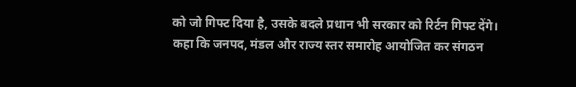को जो गिफ्ट दिया है, उसके बदले प्रधान भी सरकार को रिर्टन गिफ्ट देंगे। कहा कि जनपद, मंडल और राज्य स्तर समारोह आयोजित कर संगठन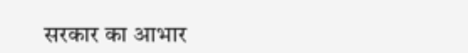सरकार का आभार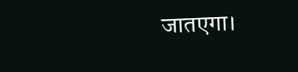जातएगा।